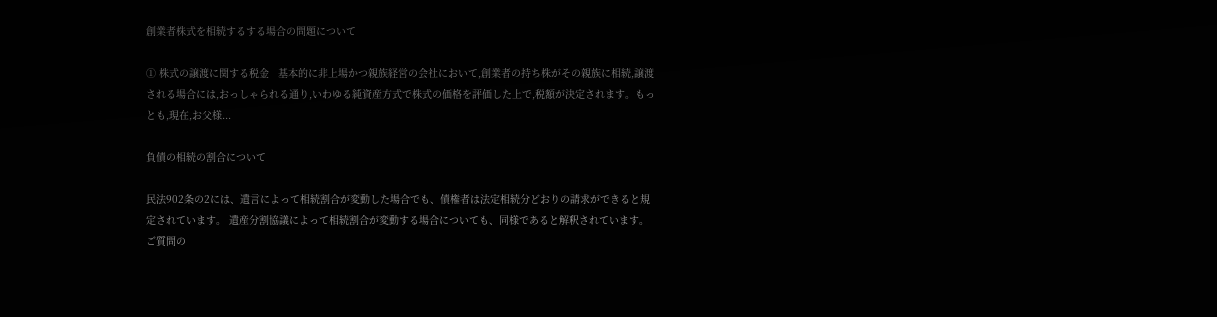創業者株式を相続するする場合の問題について

① 株式の譲渡に関する税金   基本的に非上場かつ親族経営の会社において,創業者の持ち株がその親族に相続,譲渡される場合には,おっしゃられる通り,いわゆる純資産方式で株式の価格を評価した上で,税額が決定されます。もっとも,現在,お父様...

負債の相続の割合について

民法902条の2には、遺言によって相続割合が変動した場合でも、債権者は法定相続分どおりの請求ができると規定されています。 遺産分割協議によって相続割合が変動する場合についても、同様であると解釈されています。 ご質問の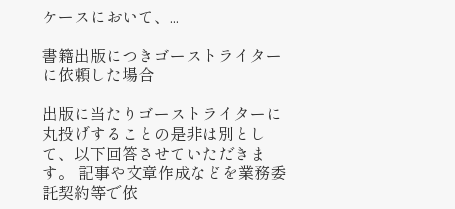ケースにおいて、...

書籍出版につきゴーストライターに依頼した場合

出版に当たりゴーストライターに丸投げすることの是非は別として、以下回答させていただきます。 記事や文章作成などを業務委託契約等で依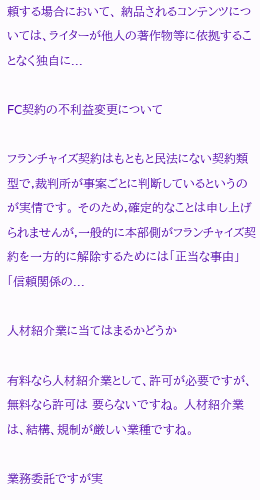頼する場合において、 納品されるコンテンツについては、ライターが他人の著作物等に依拠することなく独自に...

FC契約の不利益変更について

フランチャイズ契約はもともと民法にない契約類型で,裁判所が事案ごとに判断しているというのが実情です。 そのため,確定的なことは申し上げられませんが,一般的に本部側がフランチャイズ契約を一方的に解除するためには「正当な事由」「信頼関係の...

人材紹介業に当てはまるかどうか

有料なら人材紹介業として、許可が必要ですが、無料なら許可は 要らないですね。 人材紹介業は、結構、規制が厳しい業種ですね。

業務委託ですが実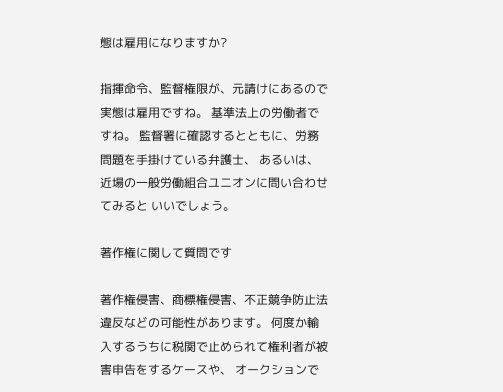態は雇用になりますか?

指揮命令、監督権限が、元請けにあるので実態は雇用ですね。 基準法上の労働者ですね。 監督署に確認するとともに、労務問題を手掛けている弁護士、 あるいは、近場の一般労働組合ユニオンに問い合わせてみると いいでしょう。

著作権に関して質問です

著作権侵害、商標権侵害、不正競争防止法違反などの可能性があります。 何度か輸入するうちに税関で止められて権利者が被害申告をするケースや、 オークションで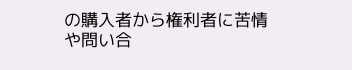の購入者から権利者に苦情や問い合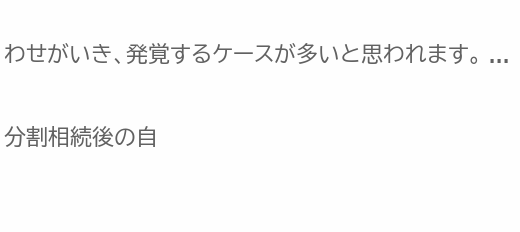わせがいき、発覚するケースが多いと思われます。 ...

分割相続後の自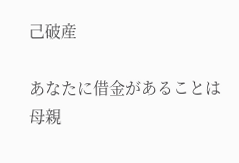己破産

あなたに借金があることは母親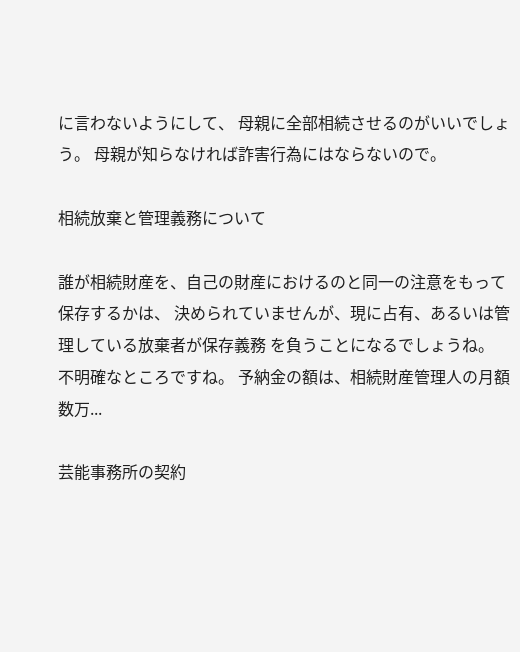に言わないようにして、 母親に全部相続させるのがいいでしょう。 母親が知らなければ詐害行為にはならないので。

相続放棄と管理義務について

誰が相続財産を、自己の財産におけるのと同一の注意をもって保存するかは、 決められていませんが、現に占有、あるいは管理している放棄者が保存義務 を負うことになるでしょうね。 不明確なところですね。 予納金の額は、相続財産管理人の月額数万...

芸能事務所の契約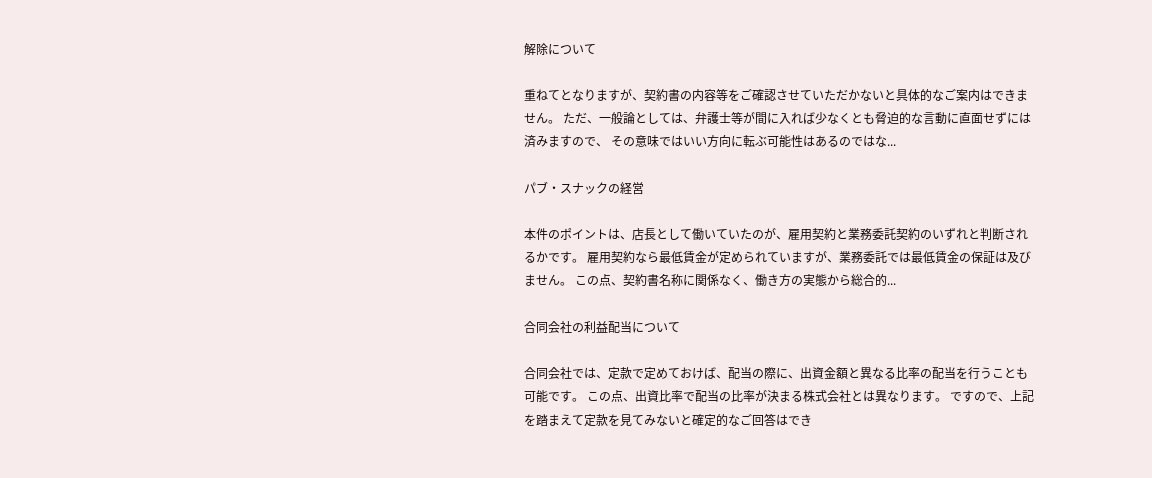解除について

重ねてとなりますが、契約書の内容等をご確認させていただかないと具体的なご案内はできません。 ただ、一般論としては、弁護士等が間に入れば少なくとも脅迫的な言動に直面せずには済みますので、 その意味ではいい方向に転ぶ可能性はあるのではな...

パブ・スナックの経営

本件のポイントは、店長として働いていたのが、雇用契約と業務委託契約のいずれと判断されるかです。 雇用契約なら最低賃金が定められていますが、業務委託では最低賃金の保証は及びません。 この点、契約書名称に関係なく、働き方の実態から総合的...

合同会社の利益配当について

合同会社では、定款で定めておけば、配当の際に、出資金額と異なる比率の配当を行うことも可能です。 この点、出資比率で配当の比率が決まる株式会社とは異なります。 ですので、上記を踏まえて定款を見てみないと確定的なご回答はでき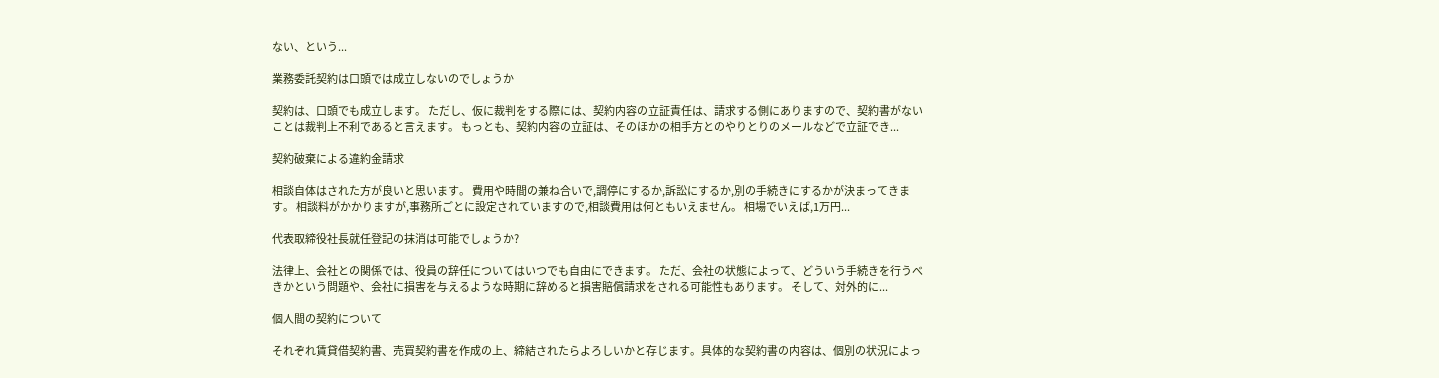ない、という...

業務委託契約は口頭では成立しないのでしょうか

契約は、口頭でも成立します。 ただし、仮に裁判をする際には、契約内容の立証責任は、請求する側にありますので、契約書がないことは裁判上不利であると言えます。 もっとも、契約内容の立証は、そのほかの相手方とのやりとりのメールなどで立証でき...

契約破棄による違約金請求

相談自体はされた方が良いと思います。 費用や時間の兼ね合いで,調停にするか,訴訟にするか,別の手続きにするかが決まってきます。 相談料がかかりますが,事務所ごとに設定されていますので,相談費用は何ともいえません。 相場でいえば,1万円...

代表取締役社長就任登記の抹消は可能でしょうか?

法律上、会社との関係では、役員の辞任についてはいつでも自由にできます。 ただ、会社の状態によって、どういう手続きを行うべきかという問題や、会社に損害を与えるような時期に辞めると損害賠償請求をされる可能性もあります。 そして、対外的に...

個人間の契約について

それぞれ賃貸借契約書、売買契約書を作成の上、締結されたらよろしいかと存じます。具体的な契約書の内容は、個別の状況によっ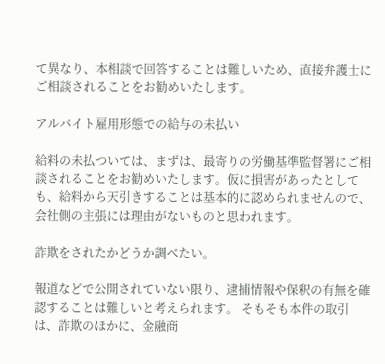て異なり、本相談で回答することは難しいため、直接弁護士にご相談されることをお勧めいたします。

アルバイト雇用形態での給与の未払い

給料の未払ついては、まずは、最寄りの労働基準監督署にご相談されることをお勧めいたします。仮に損害があったとしても、給料から天引きすることは基本的に認められませんので、会社側の主張には理由がないものと思われます。

詐欺をされたかどうか調べたい。

報道などで公開されていない限り、逮捕情報や保釈の有無を確認することは難しいと考えられます。 そもそも本件の取引は、詐欺のほかに、金融商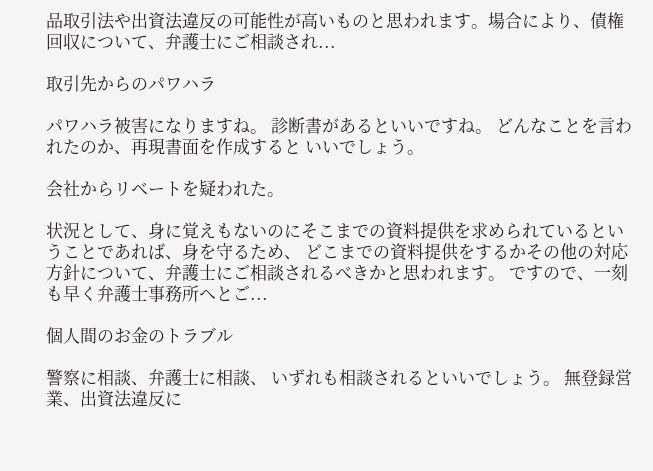品取引法や出資法違反の可能性が高いものと思われます。場合により、債権回収について、弁護士にご相談され...

取引先からのパワハラ

パワハラ被害になりますね。 診断書があるといいですね。 どんなことを言われたのか、再現書面を作成すると いいでしょう。

会社からリベートを疑われた。

状況として、身に覚えもないのにそこまでの資料提供を求められているということであれば、身を守るため、 どこまでの資料提供をするかその他の対応方針について、弁護士にご相談されるべきかと思われます。 ですので、一刻も早く弁護士事務所へとご...

個人間のお金のトラブル

警察に相談、弁護士に相談、 いずれも相談されるといいでしょう。 無登録営業、出資法違反に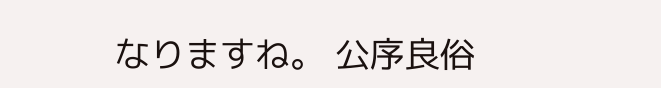なりますね。 公序良俗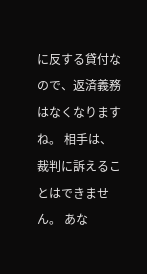に反する貸付なので、返済義務はなくなりますね。 相手は、裁判に訴えることはできません。 あな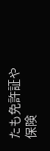たも免許証や保険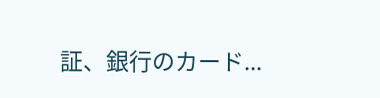証、銀行のカード...